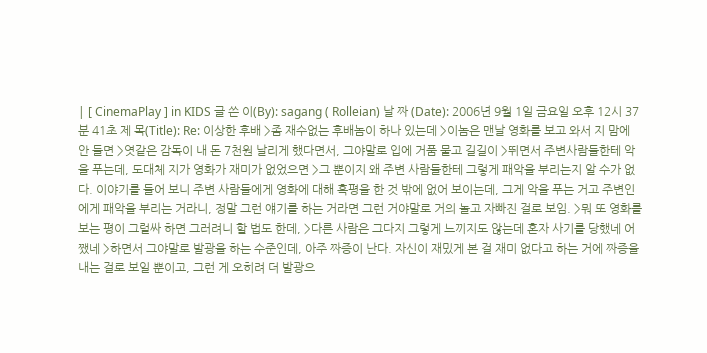| [ CinemaPlay ] in KIDS 글 쓴 이(By): sagang ( Rolleian) 날 짜 (Date): 2006년 9월 1일 금요일 오후 12시 37분 41초 제 목(Title): Re: 이상한 후배 >좀 재수없는 후배놈이 하나 있는데 >이놈은 맨날 영화를 보고 와서 지 맘에 안 들면 >엿같은 감독이 내 돈 7천원 날리게 했다면서, 그야말로 입에 거품 물고 길길이 >뛰면서 주변사람들한테 악을 푸는데, 도대체 지가 영화가 재미가 없었으면 >그 뿐이지 왜 주변 사람들한테 그렇게 패악을 부리는지 알 수가 없다. 이야기를 들어 보니 주변 사람들에게 영화에 대해 혹평을 한 것 밖에 없어 보이는데, 그게 악을 푸는 거고 주변인에게 패악을 부리는 거라니, 정말 그런 얘기를 하는 거라면 그런 거야말로 거의 놀고 자빠진 걸로 보임. >뭐 또 영화를 보는 평이 그럴싸 하면 그러려니 할 법도 한데, >다른 사람은 그다지 그렇게 느끼지도 않는데 혼자 사기를 당했네 어쨌네 >하면서 그야말로 발광을 하는 수준인데, 아주 짜증이 난다. 자신이 재밌게 본 걸 재미 없다고 하는 거에 짜증을 내는 걸로 보일 뿐이고, 그런 게 오히려 더 발광으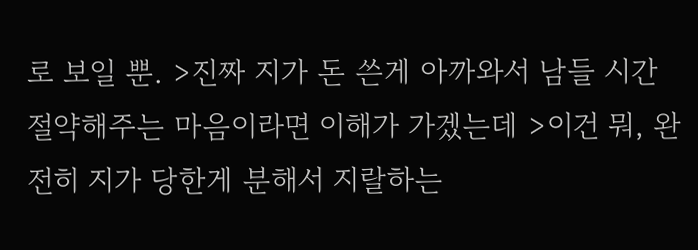로 보일 뿐. >진짜 지가 돈 쓴게 아까와서 남들 시간 절약해주는 마음이라면 이해가 가겠는데 >이건 뭐, 완전히 지가 당한게 분해서 지랄하는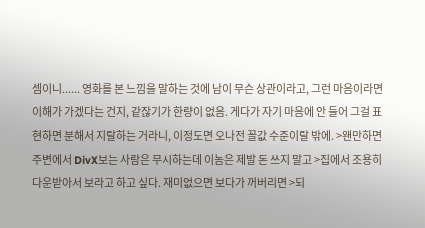셈이니...... 영화를 본 느낌을 말하는 것에 남이 무슨 상관이라고, 그런 마음이라면 이해가 가겠다는 건지, 같잖기가 한량이 없음. 게다가 자기 마음에 안 들어 그걸 표현하면 분해서 지랄하는 거라니, 이정도면 오나전 꼴값 수준이랄 밖에. >왠만하면 주변에서 DivX보는 사람은 무시하는데 이놈은 제발 돈 쓰지 말고 >집에서 조용히 다운받아서 보라고 하고 싶다. 재미없으면 보다가 꺼버리면 >되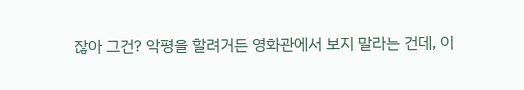잖아 그건? 악평을 할려거든 영화관에서 보지 말라는 건데, 이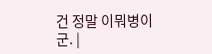건 정말 이뭐병이군. |